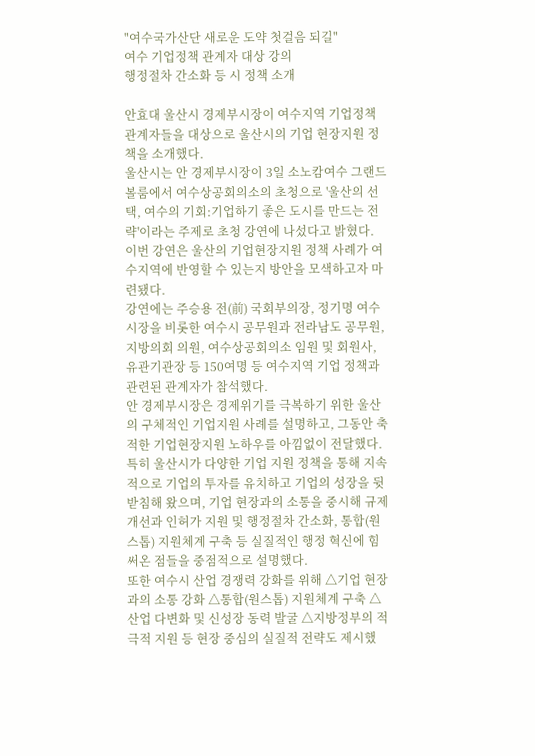"여수국가산단 새로운 도약 첫걸음 되길"
여수 기업정책 관계자 대상 강의
행정절차 간소화 등 시 정책 소개

안효대 울산시 경제부시장이 여수지역 기업정책 관계자들을 대상으로 울산시의 기업 현장지원 정책을 소개했다.
울산시는 안 경제부시장이 3일 소노캄여수 그랜드볼룸에서 여수상공회의소의 초청으로 '울산의 선택, 여수의 기회:기업하기 좋은 도시를 만드는 전략'이라는 주제로 초청 강연에 나섰다고 밝혔다.
이번 강연은 울산의 기업현장지원 정책 사례가 여수지역에 반영할 수 있는지 방안을 모색하고자 마련됐다.
강연에는 주승용 전(前) 국회부의장, 정기명 여수시장을 비롯한 여수시 공무원과 전라남도 공무원, 지방의회 의원, 여수상공회의소 임원 및 회원사, 유관기관장 등 150여명 등 여수지역 기업 정책과 관련된 관계자가 참석했다.
안 경제부시장은 경제위기를 극복하기 위한 울산의 구체적인 기업지원 사례를 설명하고, 그동안 축적한 기업현장지원 노하우를 아낌없이 전달했다.
특히 울산시가 다양한 기업 지원 정책을 통해 지속적으로 기업의 투자를 유치하고 기업의 성장을 뒷받침해 왔으며, 기업 현장과의 소통을 중시해 규제 개선과 인허가 지원 및 행정절차 간소화, 통합(원스톱) 지원체계 구축 등 실질적인 행정 혁신에 힘써온 점들을 중점적으로 설명했다.
또한 여수시 산업 경쟁력 강화를 위해 △기업 현장과의 소통 강화 △통합(원스톱) 지원체계 구축 △산업 다변화 및 신성장 동력 발굴 △지방정부의 적극적 지원 등 현장 중심의 실질적 전략도 제시했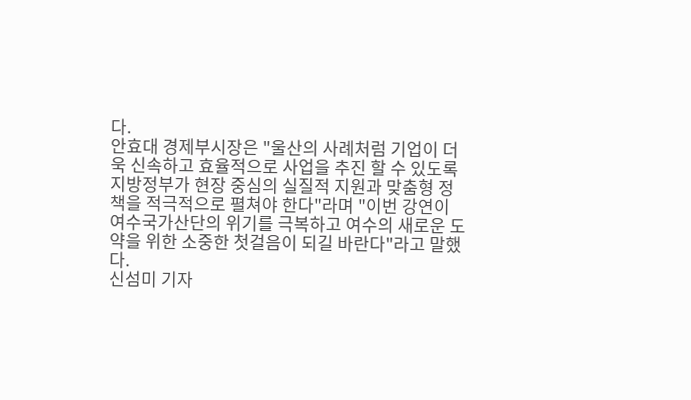다.
안효대 경제부시장은 "울산의 사례처럼 기업이 더욱 신속하고 효율적으로 사업을 추진 할 수 있도록 지방정부가 현장 중심의 실질적 지원과 맞춤형 정책을 적극적으로 펼쳐야 한다"라며 "이번 강연이 여수국가산단의 위기를 극복하고 여수의 새로운 도약을 위한 소중한 첫걸음이 되길 바란다"라고 말했다.
신섬미 기자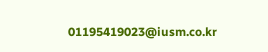01195419023@iusm.co.kr